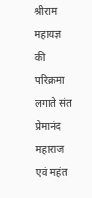श्रीराम महायज्ञ की परिक्रमा लगाते संत प्रेमानंद महाराज एवं महंत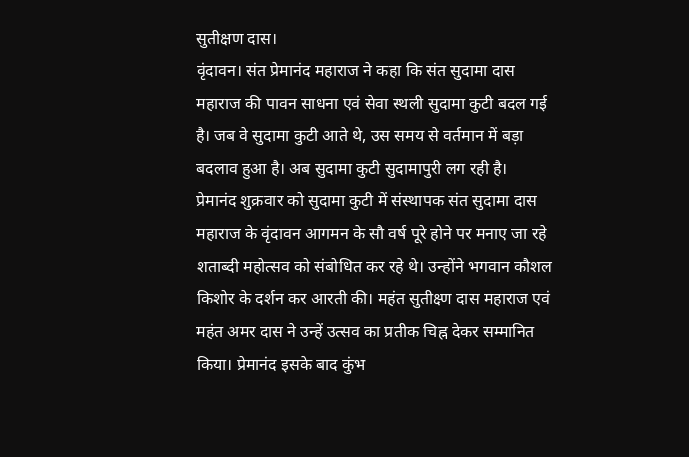सुतीक्षण दास।
वृंदावन। संत प्रेमानंद महाराज ने कहा कि संत सुदामा दास महाराज की पावन साधना एवं सेवा स्थली सुदामा कुटी बदल गई है। जब वे सुदामा कुटी आते थे, उस समय से वर्तमान में बड़ा बदलाव हुआ है। अब सुदामा कुटी सुदामापुरी लग रही है।
प्रेमानंद शुक्रवार को सुदामा कुटी में संस्थापक संत सुदामा दास महाराज के वृंदावन आगमन के सौ वर्ष पूरे होने पर मनाए जा रहे शताब्दी महोत्सव को संबोधित कर रहे थे। उन्होंने भगवान कौशल किशोर के दर्शन कर आरती की। महंत सुतीक्ष्ण दास महाराज एवं महंत अमर दास ने उन्हें उत्सव का प्रतीक चिह्न देकर सम्मानित किया। प्रेमानंद इसके बाद कुंभ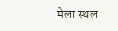मेला स्थल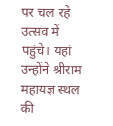पर चल रहे उत्सव में पहुंचे। यहां उन्होंने श्रीराम महायज्ञ स्थल की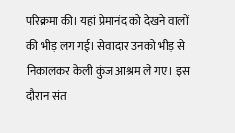परिक्रमा की। यहां प्रेमानंद को देखने वालों की भीड़ लग गई। सेवादार उनको भीड़ से निकालकर केली कुंज आश्रम ले गए। इस दौरान संत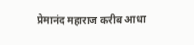प्रेमानंद महाराज करीब आधा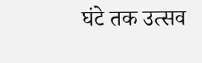घंटे तक उत्सव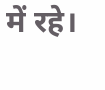में रहे।